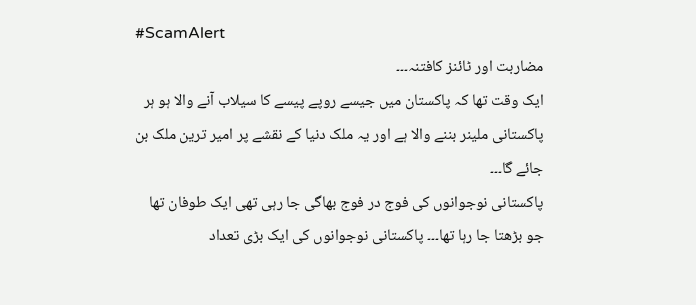#ScamAlert
مضاربت اور ٹائنز کافتنہ۔۔۔
ایک وقت تھا کہ پاکستان میں جیسے روپے پیسے کا سیلاب آنے والا ہو ہر پاکستانی ملینر بننے والا ہے اور یہ ملک دنیا کے نقشے پر امیر ترین ملک بن جائے گا۔۔۔
پاکستانی نوجوانوں کی فوج در فوج بھاگی جا رہی تھی ایک طوفان تھا جو بڑھتا جا رہا تھا۔۔۔ پاکستانی نوجوانوں کی ایک بڑی تعداد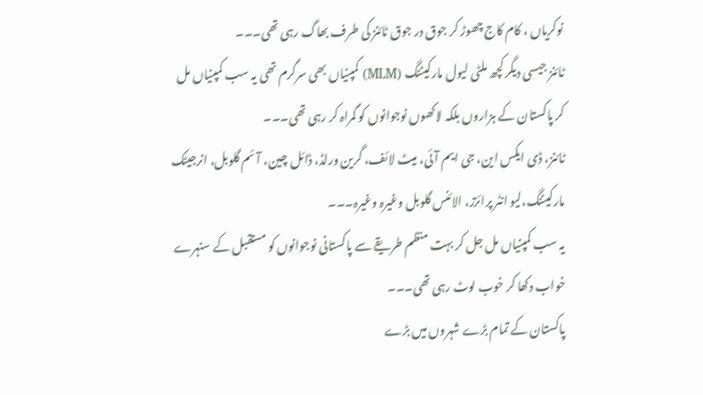نوکریاں ، کام کاج چھوڑ کر جوق در جوق ٹائنز کی طرف بھاگ رہی تھی۔۔۔
ٹائنز جیسی دیگر کچھ ملٹی لیول مارکیٹنگ (MLM) کمپنیاں بھی سرگرم تھی یہ سب کمپنیاں مل کر پاکستان کے ہزاروں بلکہ لاکھوں نوجوانوں کو گمراہ کر رہی تھی۔۔۔
ٹائنز، ڈی ایکس این، جی ایم آئی، میٹ لائف، گرین ورلڈ، ڈائل چین، آئم گلوبل، انرجیٹک مارکیٹنگ،لیو انٹر پرائزز، الائنس گلوبل وغیرہ وغیرہ۔۔۔
یہ سب کمپنیاں مل جل کر بہت منظم طریقے سے پاکستانی نوجوانوں کو مستقبل کے سنہرے خواب دکھا کر خوب لوٹ رہی تھی۔۔۔
پاکستان کے تمام بڑے شہروں میں بڑے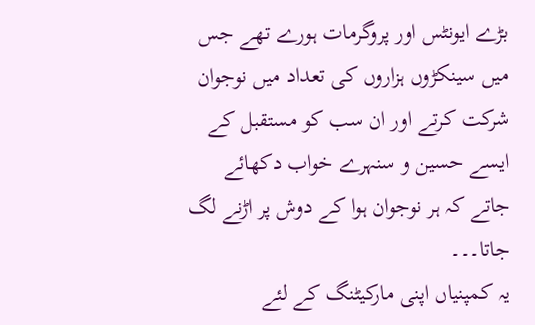بڑے ایونٹس اور پروگرمات ہورے تھے جس میں سینکڑوں ہزاروں کی تعداد میں نوجوان شرکت کرتے اور ان سب کو مستقبل کے ایسے حسین و سنہرے خواب دکھائے جاتے کہ ہر نوجوان ہوا کے دوش پر اڑنے لگ جاتا۔۔۔
یہ کمپنیاں اپنی مارکیٹنگ کے لئے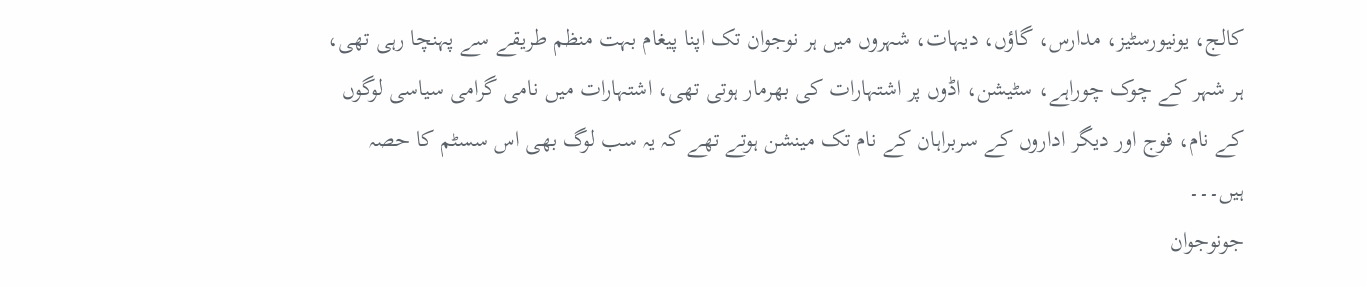کالج، یونیورسٹیز، مدارس، گاؤں، دیہات، شہروں میں ہر نوجوان تک اپنا پیغام بہت منظم طریقے سے پہنچا رہی تھی، ہر شہر کے چوک چوراہے، سٹیشن، اڈوں پر اشتہارات کی بھرمار ہوتی تھی، اشتہارات میں نامی گرامی سیاسی لوگوں کے نام، فوج اور دیگر اداروں کے سربراہان کے نام تک مینشن ہوتے تھے کہ یہ سب لوگ بھی اس سسٹم کا حصہ ہیں۔۔۔
جونوجوان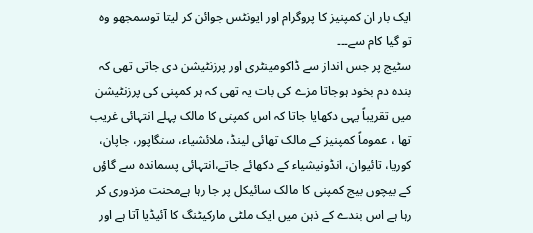ایک بار ان کمپنیز کا پروگرام اور ایونٹس جوائن کر لیتا توسمجھو وہ تو گیا کام سے۔۔۔
سٹیج پر جس انداز سے ڈاکومینٹری اور پرزنٹیشن دی جاتی تھی کہ بندہ دم بخود ہوجاتا مزے کی بات یہ تھی کہ ہر کمپنی کی پرزنٹیشن میں تقریباً یہی دکھایا جاتا کہ اس کمپنی کا مالک پہلے انتہائی غریب تھا ، عموماً کمپنیز کے مالک تھائی لینڈ، ملائشیاء، سنگاپور، جاپان، کوریا، تائیوان، انڈونیشیاء کے دکھائے جاتے،انتہائی پسماندہ سے گاؤں کے بیچوں بیج کمپنی کا مالک سائیکل پر جا رہا ہےمحنت مزدوری کر رہا ہے اس بندے کے ذہن میں ایک ملٹی مارکیٹنگ کا آئیڈیا آتا ہے اور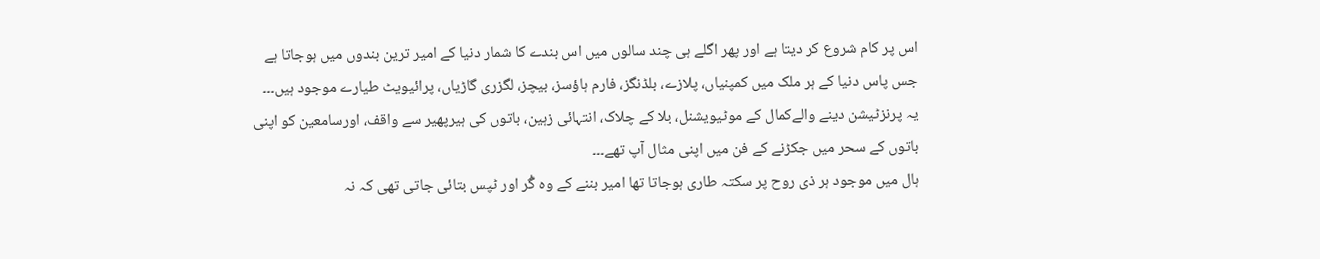اس پر کام شروع کر دیتا ہے اور پھر اگلے ہی چند سالوں میں اس بندے کا شمار دنیا کے امیر ترین بندوں میں ہوجاتا ہے جس پاس دنیا کے ہر ملک میں کمپنیاں، پلازے، بلڈنگز، فارم ہاؤسز، بیچز، لگزری گاڑیاں، پرائیویٹ طیارے موجود ہیں۔۔۔
یہ پرنزٹیشن دینے والےکمال کے موٹیویشنل، بلا کے چلاک، انتہائی زہین، باتوں کی ہیرپھیر سے واقف، اورسامعین کو اپنی باتوں کے سحر میں جکڑنے کے فن میں اپنی مثال آپ تھے۔۔۔
ہال میں موجود ہر ذی روح پر سکتہ طاری ہوجاتا تھا امیر بننے کے وہ گُر اور ٹپس بتائی جاتی تھی کہ نہ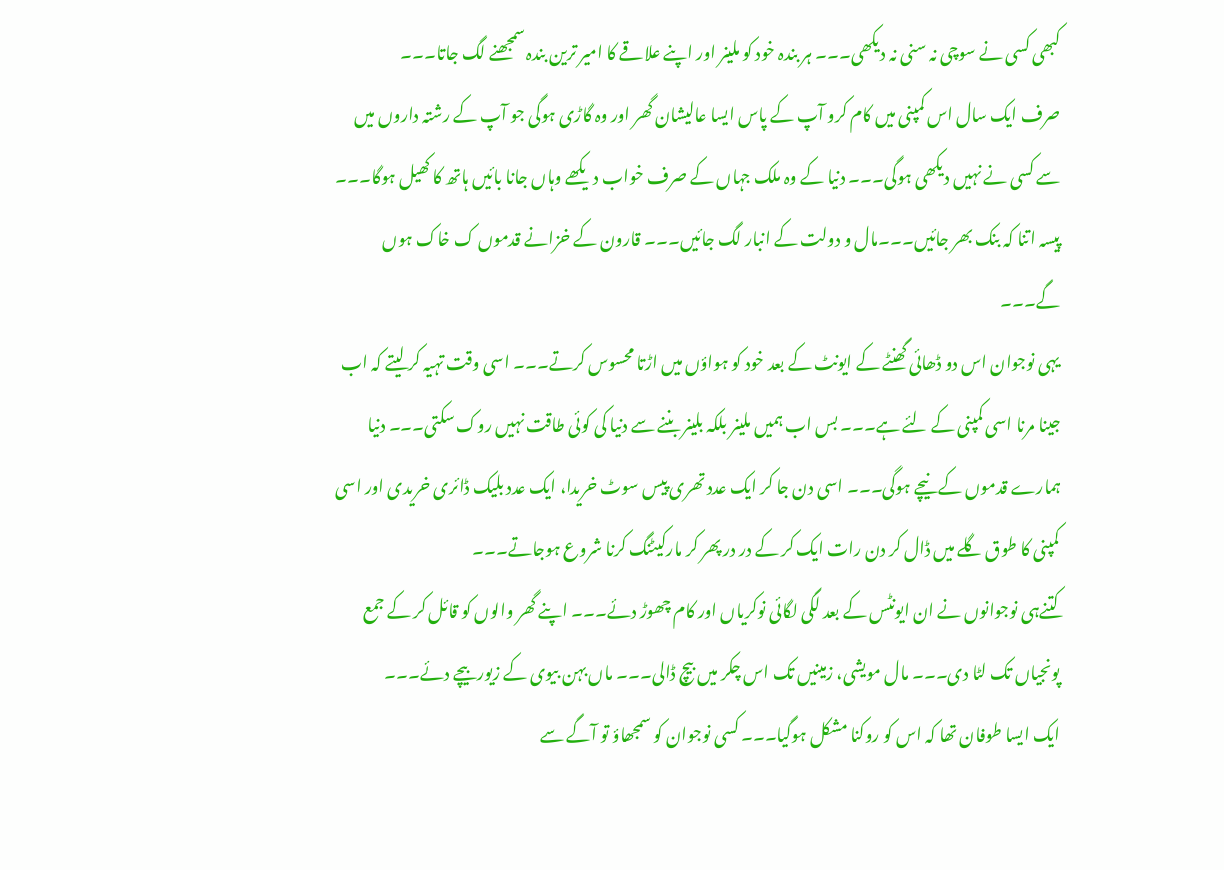کبھی کسی نے سوچی نہ سنی نہ دیکھی۔۔۔ ہر بندہ خود کو ملینر اور اپنے علاقے کا امیر ترین بندہ سمجھنے لگ جاتا۔۔۔
صرف ایک سال اس کمپنی میں کام کرو آپ کے پاس ایسا عالیشان گھر اور وہ گاڑی ہوگی جو آپ کے رشتہ داروں میں سے کسی نے نہیں دیکھی ہوگی۔۔۔ دنیا کے وہ ملک جہاں کے صرف خواب دیکھے وہاں جانا بائیں ہاتھ کا کھیل ہوگا۔۔۔ پیسہ اتنا کہ بنک بھر جائیں۔۔۔مال و دولت کے انبار لگ جائیں۔۔۔ قارون کے خزانے قدموں ک خاک ہوں گے۔۔۔
یہی نوجوان اس دو ڈھائی گھنٹے کے ایونٹ کے بعد خود کو ہواؤں میں اڑتا محسوس کرتے۔۔۔ اسی وقت تہیہ کر لیتے کہ اب جینا مرنا اسی کمپنی کے لئے ہے۔۔۔ بس اب ہمیں ملینر بلکہ بلینر بننے سے دنیا کی کوئی طاقت نہیں روک سکتی۔۔۔ دنیا ہمارے قدموں کے نیچے ہوگی۔۔۔ اسی دن جا کر ایک عدد تھری پیس سوٹ خریدا، ایک عدد بلیک ڈائری خریدی اور اسی کمپنی کا طوق گلے میں ڈال کر دن رات ایک کر کے در در پھر کر مارکیٹنگ کرنا شروع ہوجاتے۔۔۔
کتنےہی نوجوانوں نے ان ایونٹس کے بعد لگی لگائی نوکریاں اور کام چھوڑ دئے۔۔۔ اپنے گھر والوں کو قائل کر کے جمع پونجیاں تک لٹا دی۔۔۔ مال مویشی، زمینیں تک اس چکر میں بیچ ڈالی۔۔۔ ماں بہن بیوی کے زیور بیچے دئے۔۔۔
ایک ایسا طوفان تھا کہ اس کو روکنا مشکل ہوگیا۔۔۔ کسی نوجوان کو سمجھاؤ تو آگے سے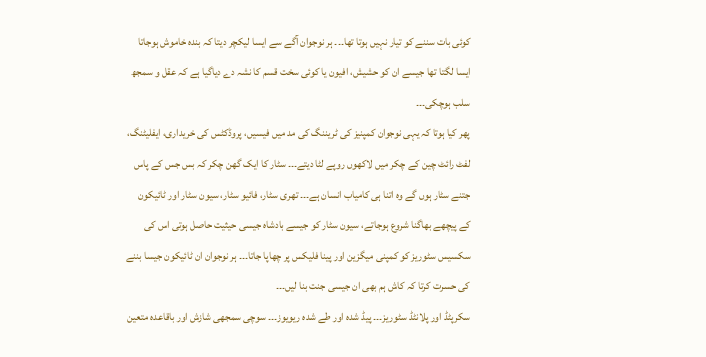کوئی بات سننے کو تیار نہیں ہوتا تھا۔۔۔ ہر نوجوان آگے سے ایسا لیکچر دیتا کہ بندہ خاموش ہوجاتا ایسا لگتا تھا جیسے ان کو حشیش، افیون یا کوئی سخت قسم کا نشہ دے دیاگیا ہے کہ عقل و سمجھ سلب ہوچکی۔۔۔
پھر کیا ہوتا کہ یہی نوجوان کمپنیز کی ٹریننگ کی مد میں فیسیں، پروڈکٹس کی خریداری، ایفلیٹنگ، لفٹ رائٹ چین کے چکر میں لاکھوں روپے لٹا دیتے۔۔۔ سٹار کا ایک گھن چکر کہ بس جس کے پاس جتنے سٹار ہوں گے وہ اتنا ہی کامیاب انسان ہے۔۔۔ تھری سٹار، فائیو سٹار، سیون سٹار اور ٹائیکون کے پیچھے بھاگنا شروع ہوجاتے، سیون سٹار کو جیسے بادشاہ جیسی حیثیت حاصل ہوتی اس کی سکسیس سٹوریز کو کمپنی میگزین اور پینا فلیکس پر چھاپا جاتا۔۔۔ ہر نوجوان ان ٹائیکون جیسا بننے کی حسرت کرتا کہ کاش ہم بھی ان جیسی جنت بنا لیں۔۔۔
سکرپٹڈ اور پلانٹڈ سٹوریز۔۔۔ پیڈ شدہ اور طے شدہ ریویوز۔۔۔ سوچی سمجھی شازش اور باقاعدہ متعین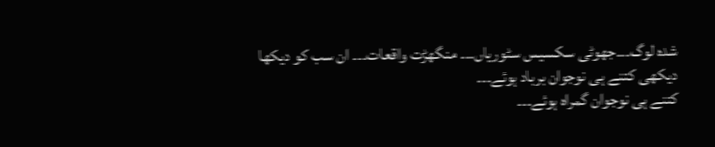شدہ لوگ۔۔۔جھوٹی سکسیس سٹوریاں۔۔۔ منگھڑت واقعات۔۔۔ ان سب کو دیکھا دیکھی کتنے ہی نوجوان برباد ہوئے۔۔۔
کتنے ہی نوجوان گمراہ ہوئے۔۔۔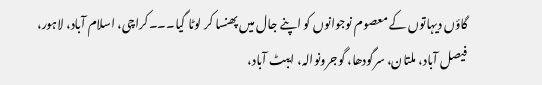گاؤں دیہاتوں کے معصوم نوجوانوں کو اپنے جال میں پھنسا کر لوٹا گیا۔۔۔کراچی، اسلام آباد، لاہور، فیصل آباد، ملتان، سرگودھا، گوجرونوالہ، ایبٹ آباد،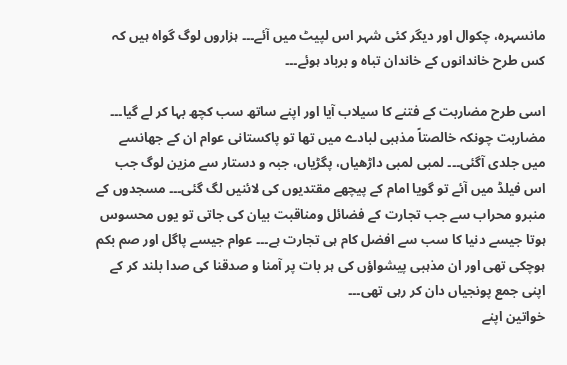مانسہرہ، چکوال اور دیگر کئی شہر اس لپیٹ میں آئے۔۔۔ ہزاروں لوگ گواہ ہیں کہ کس طرح خاندانوں کے خاندان تباہ و برباد ہوئے۔۔۔

اسی طرح مضاربت کے فتنے کا سیلاب آیا اور اپنے ساتھ سب کچھ بہا کر لے گیا۔۔۔
مضاربت چونکہ خالصتاً مذہبی لبادے میں تھا تو پاکستانی عوام ان کے جھانسے میں جلدی آگئی۔۔۔ لمبی لمبی داڑھیاں، پگڑیاں، جبہ و دستار سے مزین لوگ جب اس فیلڈ میں آئے تو گویا امام کے پیچھے مقتدیوں کی لائنیں لگ گئی۔۔۔ مسجدوں کے منبرو محراب سے جب تجارت کے فضائل ومناقبت بیان کی جاتی تو یوں محسوس ہوتا جیسے دنیا کا سب سے افضل کام ہی تجارت ہے۔۔۔ عوام جیسے پاگل اور صم بکم ہوچکی تھی اور ان مذہبی پیشواؤں کی ہر بات پر آمنا و صدقنا کی صدا بلند کر کے اپنی جمع پونجیاں دان کر رہی تھی۔۔۔
خواتین اپنے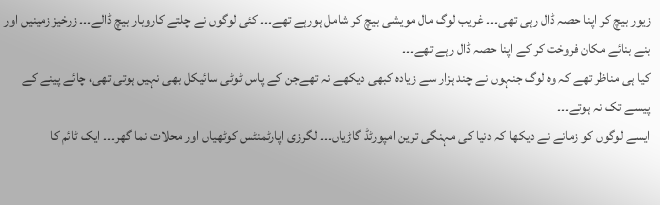زیور بیچ کر اپنا حصہ ڈال رہی تھی۔۔۔ غریب لوگ مال مویشی بیچ کر شامل ہورہے تھے۔۔۔ کئی لوگوں نے چلتے کاروبار بیچ ڈالے۔۔۔ زرخیز زمینیں اور بنے بنائے مکان فروخت کر کے اپنا حصہ ڈال رہے تھے۔۔۔
کیا ہی مناظر تھے کہ وہ لوگ جنہوں نے چند ہزار سے زیادہ کبھی دیکھے نہ تھےجن کے پاس ٹوٹی سائیکل بھی نہیں ہوتی تھی، چائے پینے کے پیسے تک نہ ہوتے۔۔۔
ایسے لوگوں کو زمانے نے دیکھا کہ دنیا کی مہنگی ترین امپورٹڈ گاڑیاں۔۔۔ لگرزی اپارٹمنٹس کوٹھیاں اور محلات نما گھر۔۔۔ ایک ٹائم کا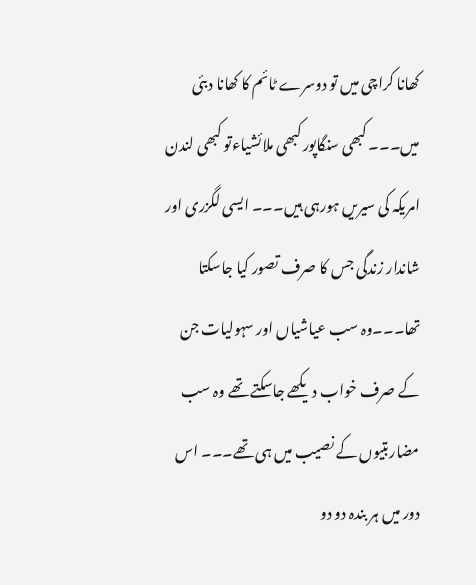کھانا کراچی میں تو دوسرے ٹائم کا کھانا دبئی میں۔۔۔ کبھی سنگاپور کبھی ملائشیاءتو کبھی لندن امریکہ کی سیریں ہورہی ہیں۔۔۔ ایسی لگزری اور شاندار زندگی جس کا صرف تصور کیا جاسکتا تھا۔۔۔وہ سب عیاشیاں اور سہولیات جن کے صرف خواب دیکھے جاسکتے تھے وہ سب مضاربتیوں کے نصیب میں ہی تھے۔۔۔ اس دور میں ہر بندہ دو دو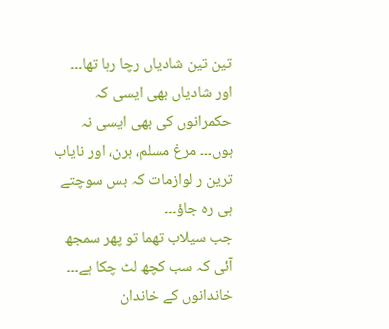تین تین شادیاں رچا رہا تھا۔۔۔ اور شادیاں بھی ایسی کہ حکمرانوں کی بھی ایسی نہ ہوں۔۔۔ مرغ مسلم، ہرن، اور نایاب ترین ر لوازمات کہ بس سوچتے ہی رہ جاؤ۔۔۔
جب سیلاب تھما تو پھر سمجھ آئی کہ سب کچھ لٹ چکا ہے۔۔۔ خاندانوں کے خاندان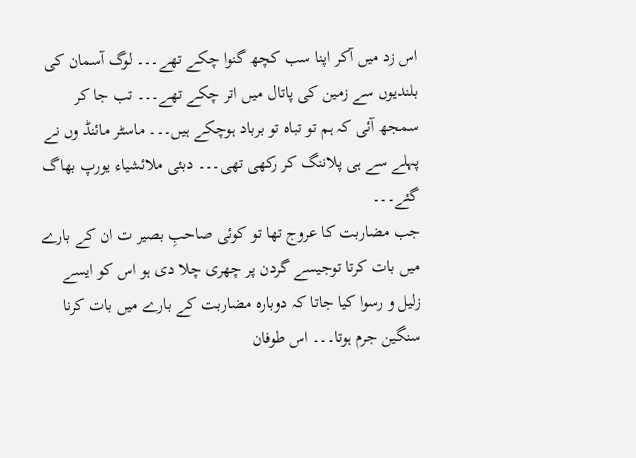اس زد میں آکر اپنا سب کچھ گنوا چکے تھے۔۔۔ لوگ آسمان کی بلندیوں سے زمین کی پاتال میں اتر چکے تھے۔۔۔ تب جا کر سمجھ آئی کہ ہم تو تباہ تو برباد ہوچکے ہیں۔۔۔ ماسٹر مائنڈ وں نے پہلے سے ہی پلاننگ کر رکھی تھی۔۔۔ دبئی ملائشیاء یورپ بھاگ گئے۔۔۔
جب مضاربت کا عروج تھا تو کوئی صاحبِ بصیر ت ان کے بارے میں بات کرتا توجیسے گردن پر چھری چلا دی ہو اس کو ایسے زلیل و رسوا کیا جاتا کہ دوبارہ مضاربت کے بارے میں بات کرنا سنگین جرم ہوتا۔۔۔ اس طوفان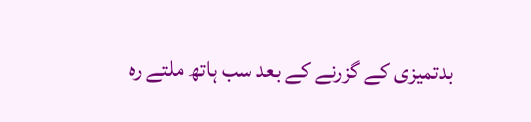بدتمیزی کے گزرنے کے بعد سب ہاتھ ملتے رہ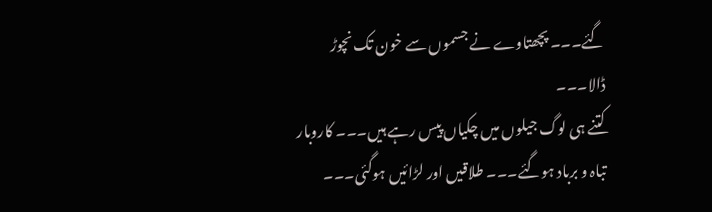گئے۔۔۔ پچھتاوے نے جسموں سے خون تک نچوڑ ڈالا۔۔۔
کتنے ہی لوگ جیلوں میں چکیاں پیس رہے ہیں۔۔۔ کاروبار تباہ و برباد ہوگئے۔۔۔ طلاقیں اور لڑائیں ہوگئی۔۔۔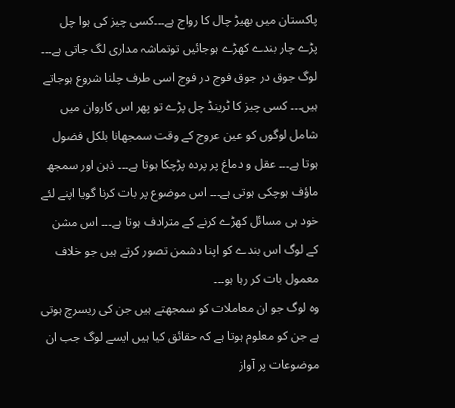پاکستان میں بھیڑ چال کا رواج ہے۔۔۔کسی چیز کی ہوا چل پڑے چار بندے کھڑے ہوجائیں توتماشہ مداری لگ جاتی ہے۔۔۔ لوگ جوق در جوق فوج در فوج اسی طرف چلنا شروع ہوجاتے ہیں۔۔۔ کسی چیز کا ٹرینڈ چل پڑے تو پھر اس کاروان میں شامل لوگوں کو عین عروج کے وقت سمجھانا بلکل فضول ہوتا ہے۔۔۔ عقل و دماغ پر پردہ پڑچکا ہوتا ہے۔۔۔ ذہن اور سمجھ ماؤف ہوچکی ہوتی ہے۔۔۔ اس موضوع پر بات کرنا گویا اپنے لئے خود ہی مسائل کھڑے کرنے کے مترادف ہوتا ہے۔۔۔ اس مشن کے لوگ اس بندے کو اپنا دشمن تصور کرتے ہیں جو خلاف معمول بات کر رہا ہو۔۔۔
وہ لوگ جو ان معاملات کو سمجھتے ہیں جن کی ریسرچ ہوتی ہے جن کو معلوم ہوتا ہے کہ حقائق کیا ہیں ایسے لوگ جب ان موضوعات پر آواز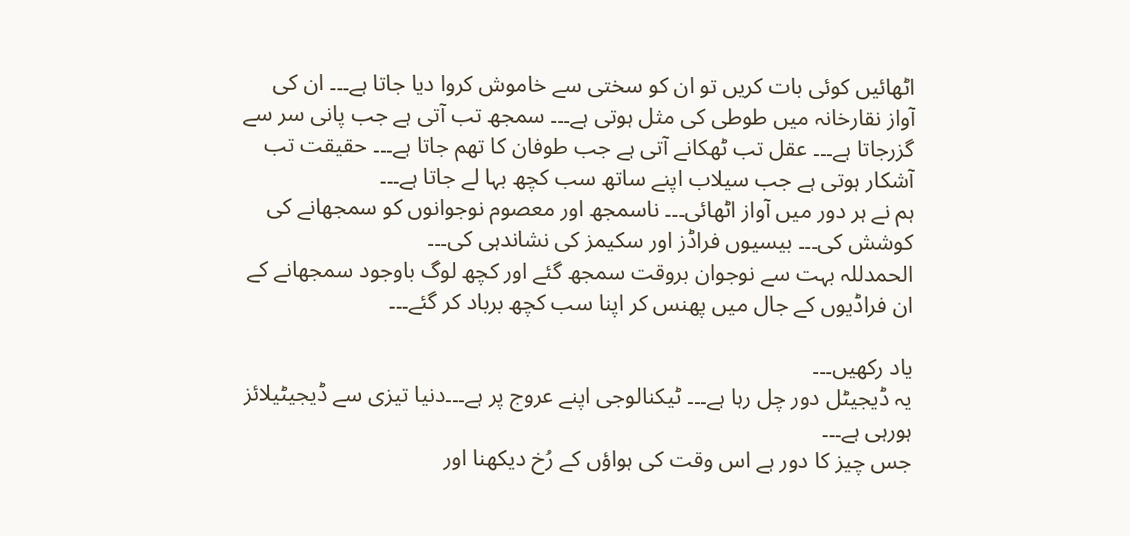اٹھائیں کوئی بات کریں تو ان کو سختی سے خاموش کروا دیا جاتا ہے۔۔۔ ان کی آواز نقارخانہ میں طوطی کی مثل ہوتی ہے۔۔۔ سمجھ تب آتی ہے جب پانی سر سے گزرجاتا ہے۔۔۔ عقل تب ٹھکانے آتی ہے جب طوفان کا تھم جاتا ہے۔۔۔ حقیقت تب آشکار ہوتی ہے جب سیلاب اپنے ساتھ سب کچھ بہا لے جاتا ہے۔۔۔
ہم نے ہر دور میں آواز اٹھائی۔۔۔ ناسمجھ اور معصوم نوجوانوں کو سمجھانے کی کوشش کی۔۔۔ بیسیوں فراڈز اور سکیمز کی نشاندہی کی۔۔۔
الحمدللہ بہت سے نوجوان بروقت سمجھ گئے اور کچھ لوگ باوجود سمجھانے کے ان فراڈیوں کے جال میں پھنس کر اپنا سب کچھ برباد کر گئے۔۔۔

یاد رکھیں۔۔۔
یہ ڈیجیٹل دور چل رہا ہے۔۔۔ ٹیکنالوجی اپنے عروج پر ہے۔۔۔دنیا تیزی سے ڈیجیٹیلائز ہورہی ہے۔۔۔
جس چیز کا دور ہے اس وقت کی ہواؤں کے رُخ دیکھنا اور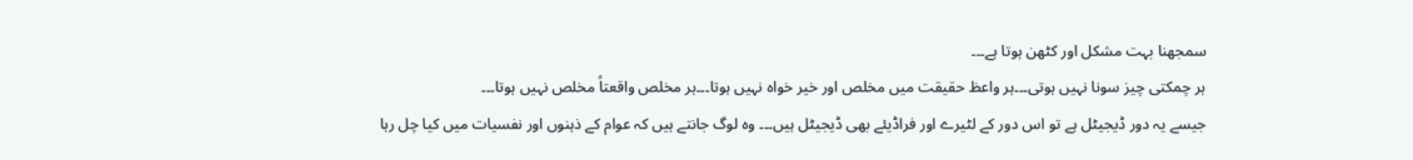سمجھنا بہت مشکل اور کٹھن ہوتا ہے۔۔۔
ہر چمکتی چیز سونا نہیں ہوتی۔۔۔ہر واعظ حقیقت میں مخلص اور خیر خواہ نہیں ہوتا۔۔۔ہر مخلص واقعتاً مخلص نہیں ہوتا۔۔۔
جیسے یہ دور ڈیجیٹل ہے تو اس دور کے لٹیرے اور فراڈیئے بھی ڈیجیٹل ہیں۔۔۔ وہ لوگ جانتے ہیں کہ عوام کے ذہنوں اور نفسیات میں کیا چل رہا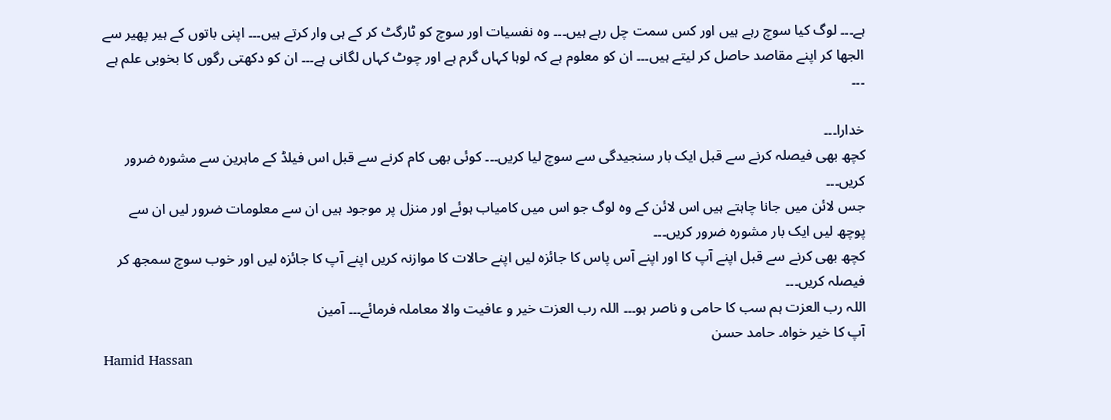ہے۔۔۔ لوگ کیا سوچ رہے ہیں اور کس سمت چل رہے ہیں۔۔۔ وہ نفسیات اور سوچ کو ٹارگٹ کر کے ہی وار کرتے ہیں۔۔۔ اپنی باتوں کے ہیر پھیر سے الجھا کر اپنے مقاصد حاصل کر لیتے ہیں۔۔۔ ان کو معلوم ہے کہ لوہا کہاں گرم ہے اور چوٹ کہاں لگانی ہے۔۔۔ ان کو دکھتی رگوں کا بخوبی علم ہے ۔۔۔

خدارا۔۔۔
کچھ بھی فیصلہ کرنے سے قبل ایک بار سنجیدگی سے سوچ لیا کریں۔۔۔ کوئی بھی کام کرنے سے قبل اس فیلڈ کے ماہرین سے مشورہ ضرور کریں۔۔۔
جس لائن میں جانا چاہتے ہیں اس لائن کے وہ لوگ جو اس میں کامیاب ہوئے اور منزل پر موجود ہیں ان سے معلومات ضرور لیں ان سے پوچھ لیں ایک بار مشورہ ضرور کریں۔۔۔
کچھ بھی کرنے سے قبل اپنے آپ کا اور اپنے آس پاس کا جائزہ لیں اپنے حالات کا موازنہ کریں اپنے آپ کا جائزہ لیں اور خوب سوچ سمجھ کر فیصلہ کریں۔۔۔
اللہ رب العزت ہم سب کا حامی و ناصر ہو۔۔۔ اللہ رب العزت خیر و عافیت والا معاملہ فرمائے۔۔۔ آمین
آپ کا خیر خواہ۔ حامد حسن
Hamid Hassan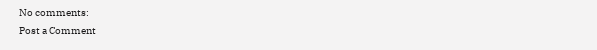No comments:
Post a Comment